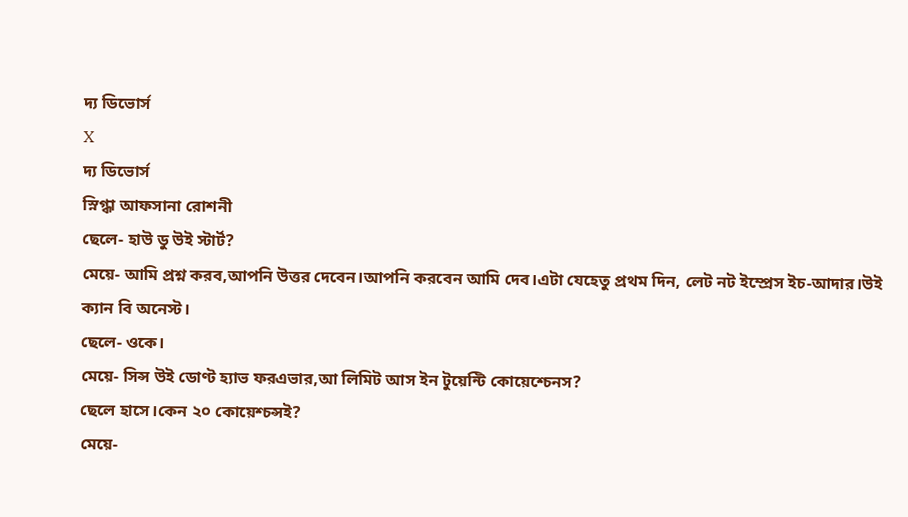দ্য ডিভোর্স
X
দ্য ডিভোর্স
স্নিগ্ধা আফসানা রোশনী
ছেলে- হাউ ডু উই স্টার্ট?
মেয়ে- আমি প্রশ্ন করব,আপনি উত্তর দেবেন।আপনি করবেন আমি দেব।এটা যেহেতু প্রথম দিন, লেট নট ইম্প্রেস ইচ-আদার।উই ক্যান বি অনেস্ট।
ছেলে- ওকে।
মেয়ে- সিন্স উই ডোণ্ট হ্যাভ ফরএভার,আ লিমিট আস ইন টুয়েন্টি কোয়েশ্চেনস?
ছেলে হাসে।কেন ২০ কোয়েশ্চন্সই?
মেয়ে-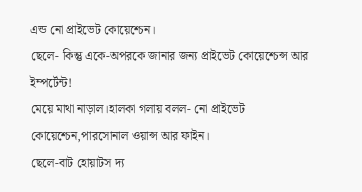এন্ড নো প্রাইভেট কোয়েশ্চেন।
ছেলে- কিন্তু একে-অপরকে জানার জন্য প্রাইভেট কোয়েশ্চেন্স আর ইম্পর্টেন্ট!
মেয়ে মাথা নাড়াল।হালকা গলায় বলল- নো প্রাইভেট কোয়েশ্চেন,পারসোনাল ওয়ান্স আর ফাইন।
ছেলে-বাট হোয়াটস দ্য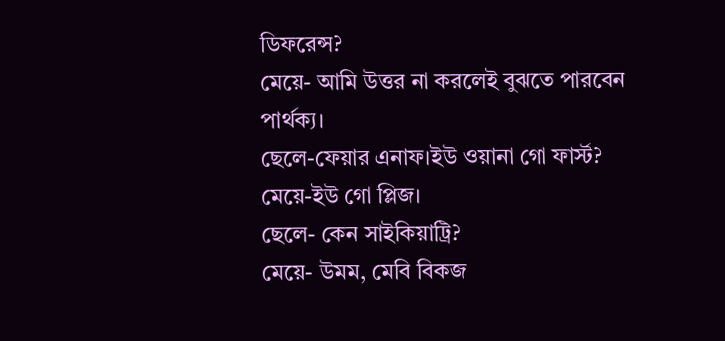ডিফরেন্স?
মেয়ে- আমি উত্তর না করলেই বুঝতে পারবেন পার্থক্য।
ছেলে-ফেয়ার এনাফ।ইউ ওয়ানা গো ফার্স্ট?
মেয়ে-ইউ গো প্লিজ।
ছেলে- কেন সাইকিয়াট্রি?
মেয়ে- উমম, মেবি বিকজ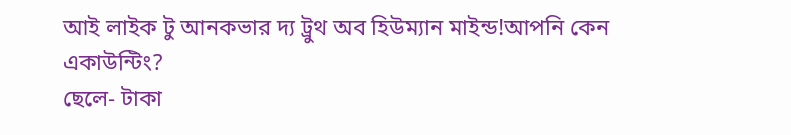আই লাইক টু আনকভার দ্য ট্রুথ অব হিউম্যান মাইন্ড!আপনি কেন একাউন্টিং?
ছেলে- টাকা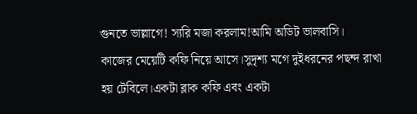গুনতে ভাল্লাগে! স্যরি মজা করলাম!আমি অডিট ভালবাসি।
কাজের মেয়েটি কফি নিয়ে আসে।সুদৃশ্য মগে দুইধরনের পছন্দ রাখা হয় টেবিলে।একটা ব্লাক কফি এবং একটা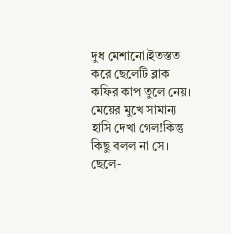দুধ মেশানো।ইতস্তত করে ছেলেটি ব্লাক কফির কাপ তুলে নেয়।
মেয়ের মুখে সামান্য হাসি দেখা গেল!কিন্তু কিছু বলল না সে।
ছেলে-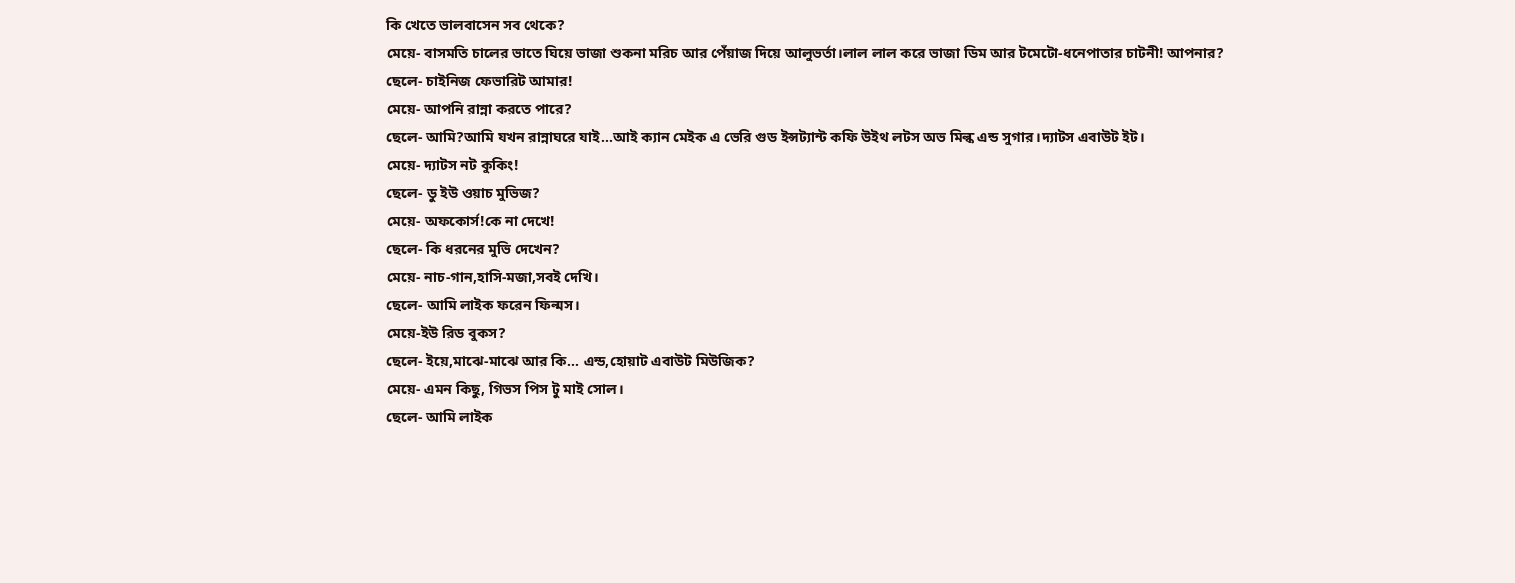কি খেতে ভালবাসেন সব থেকে?
মেয়ে- বাসমতি চালের ভাতে ঘিয়ে ভাজা শুকনা মরিচ আর পেঁয়াজ দিয়ে আলুভর্তা।লাল লাল করে ভাজা ডিম আর টমেটো-ধনেপাতার চাটনী! আপনার?
ছেলে- চাইনিজ ফেভারিট আমার!
মেয়ে- আপনি রান্না করতে পারে?
ছেলে- আমি?আমি যখন রান্নাঘরে যাই...আই ক্যান মেইক এ ভেরি গুড ইন্সট্যান্ট কফি উইথ লটস অভ মিল্ক এন্ড সুগার।দ্যাটস এবাউট ইট।
মেয়ে- দ্যাটস নট কুকিং!
ছেলে- ডু ইউ ওয়াচ মুভিজ?
মেয়ে- অফকোর্স!কে না দেখে!
ছেলে- কি ধরনের মুভি দেখেন?
মেয়ে- নাচ-গান,হাসি-মজা,সবই দেখি।
ছেলে- আমি লাইক ফরেন ফিল্মস।
মেয়ে-ইউ রিড বুকস?
ছেলে- ইয়ে,মাঝে-মাঝে আর কি... এন্ড,হোয়াট এবাউট মিউজিক?
মেয়ে- এমন কিছু, গিভস পিস টু মাই সোল।
ছেলে- আমি লাইক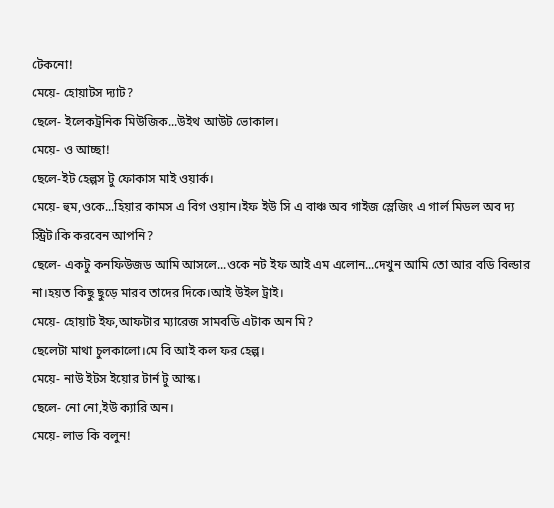টেকনো!
মেয়ে- হোয়াটস দ্যাট?
ছেলে- ইলেকট্রনিক মিউজিক...উইথ আউট ভোকাল।
মেয়ে- ও আচ্ছা!
ছেলে-ইট হেল্পস টু ফোকাস মাই ওয়ার্ক।
মেয়ে- হুম,ওকে...হিয়ার কামস এ বিগ ওয়ান।ইফ ইউ সি এ বাঞ্চ অব গাইজ স্লেজিং এ গার্ল মিডল অব দ্য স্ট্রিট।কি করবেন আপনি?
ছেলে- একটু কনফিউজড আমি আসলে...ওকে নট ইফ আই এম এলোন...দেখুন আমি তো আর বডি বিল্ডার না।হয়ত কিছু ছুড়ে মারব তাদের দিকে।আই উইল ট্রাই।
মেয়ে- হোয়াট ইফ,আফটার ম্যারেজ সামবডি এটাক অন মি?
ছেলেটা মাথা চুলকালো।মে বি আই কল ফর হেল্প।
মেয়ে- নাউ ইটস ইয়োর টার্ন টু আস্ক।
ছেলে- নো নো,ইউ ক্যারি অন।
মেয়ে- লাভ কি বলুন!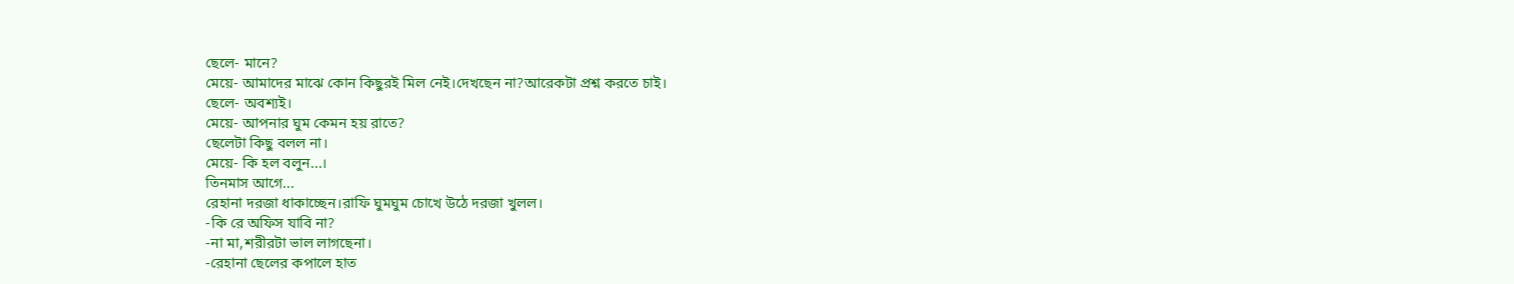ছেলে- মানে?
মেয়ে- আমাদের মাঝে কোন কিছুরই মিল নেই।দেখছেন না?আরেকটা প্রশ্ন করতে চাই।
ছেলে- অবশ্যই।
মেয়ে- আপনার ঘুম কেমন হয় রাতে?
ছেলেটা কিছু বলল না।
মেয়ে- কি হল বলুন...।
তিনমাস আগে...
রেহানা দরজা ধাকাচ্ছেন।রাফি ঘুমঘুম চোখে উঠে দরজা খুলল।
-কি রে অফিস যাবি না?
-না মা,শরীরটা ভাল লাগছেনা।
-রেহানা ছেলের কপালে হাত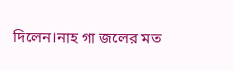দিলেন।নাহ গা জলের মত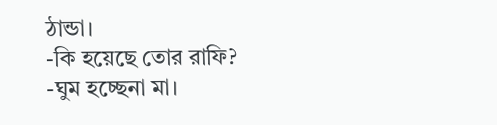ঠান্ডা।
-কি হয়েছে তোর রাফি?
-ঘুম হচ্ছেনা মা।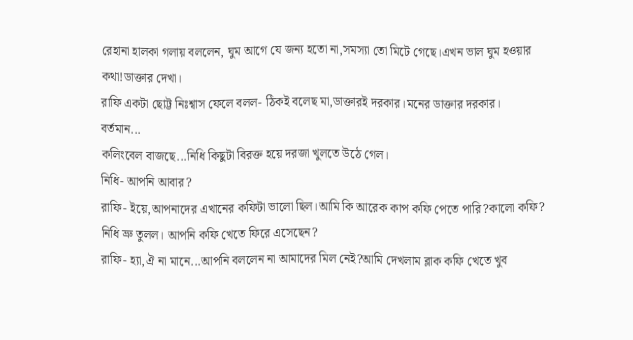রেহানা হালকা গলায় বললেন, ঘুম আগে যে জন্য হতো না,সমস্যা তো মিটে গেছে।এখন ভাল ঘুম হওয়ার কথা!ডাক্তার দেখা।
রাফি একটা ছোট্ট নিঃশ্বাস ফেলে বলল- ঠিকই বলেছ মা,ডাক্তারই দরকার।মনের ডাক্তার দরকার।
বর্তমান...
কলিংবেল বাজছে...নিধি কিছুটা বিরক্ত হয়ে দরজা খুলতে উঠে গেল।
নিধি- আপনি আবার?
রাফি- ইয়ে,আপনাদের এখানের কফিটা ভালো ছিল।আমি কি আরেক কাপ কফি পেতে পারি?কালো কফি?
নিধি ভ্রু তুলল। আপনি কফি খেতে ফিরে এসেছেন?
রাফি- হ্যা,ঐ না মানে...আপনি বললেন না আমাদের মিল নেই?আমি দেখলাম ব্লাক কফি খেতে খুব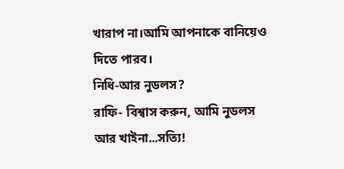খারাপ না।আমি আপনাকে বানিয়েও দিতে পারব।
নিধি-আর নুডলস?
রাফি- বিশ্বাস করুন, আমি নুডলস আর খাইনা...সত্যি!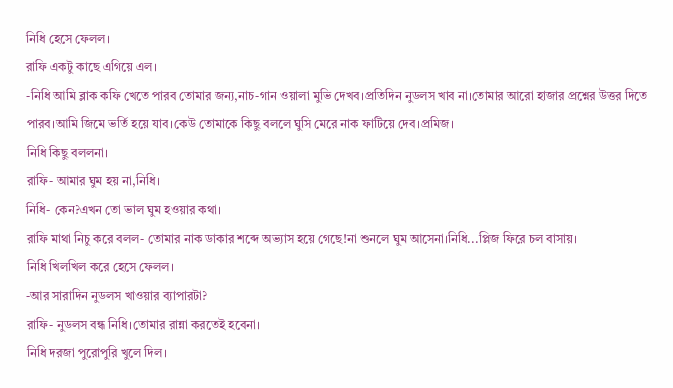নিধি হেসে ফেলল।
রাফি একটু কাছে এগিয়ে এল।
-নিধি আমি ব্লাক কফি খেতে পারব তোমার জন্য,নাচ-গান ওয়ালা মুভি দেখব।প্রতিদিন নুডলস খাব না।তোমার আরো হাজার প্রশ্নের উত্তর দিতে পারব।আমি জিমে ভর্তি হয়ে যাব।কেউ তোমাকে কিছু বললে ঘুসি মেরে নাক ফাটিয়ে দেব।প্রমিজ।
নিধি কিছু বললনা।
রাফি- আমার ঘুম হয় না,নিধি।
নিধি- কেন?এখন তো ভাল ঘুম হওয়ার কথা।
রাফি মাথা নিচু করে বলল- তোমার নাক ডাকার শব্দে অভ্যাস হয়ে গেছে!না শুনলে ঘুম আসেনা।নিধি...প্লিজ ফিরে চল বাসায়।
নিধি খিলখিল করে হেসে ফেলল।
-আর সারাদিন নুডলস খাওয়ার ব্যাপারটা?
রাফি- নুডলস বন্ধ নিধি।তোমার রান্না করতেই হবেনা।
নিধি দরজা পুরোপুরি খুলে দিল।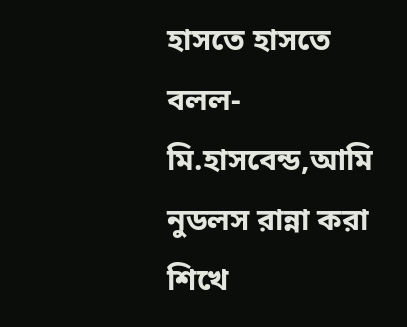হাসতে হাসতে বলল- মি.হাসবেন্ড,আমি নুডলস রান্না করা শিখে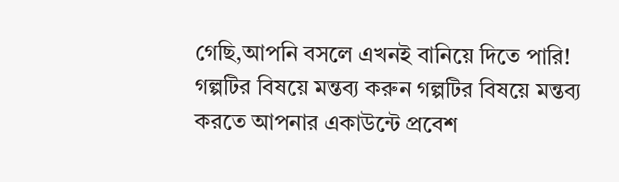গেছি,আপনি বসলে এখনই বানিয়ে দিতে পারি!
গল্পটির বিষয়ে মন্তব্য করুন গল্পটির বিষয়ে মন্তব্য করতে আপনার একাউন্টে প্রবেশ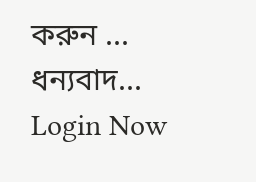করুন ... ধন্যবাদ... Login Now